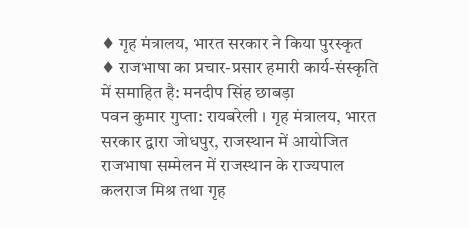♦ गृह मंत्रालय, भारत सरकार ने किया पुरस्कृत
♦ राजभाषा का प्रचार-प्रसार हमारी कार्य-संस्कृति में समाहित है: मनदीप सिंह छाबड़ा
पवन कुमार गुप्ता: रायबरेली । गृह मंत्रालय, भारत सरकार द्वारा जोधपुर, राजस्थान में आयोजित राजभाषा सम्मेलन में राजस्थान के राज्यपाल कलराज मिश्र तथा गृह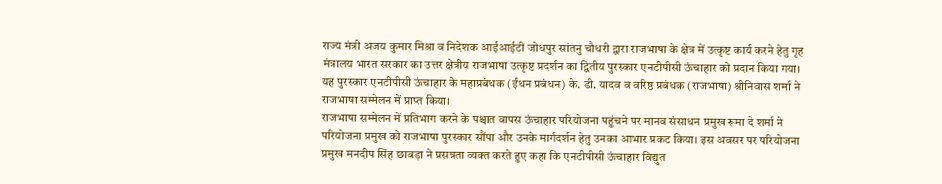राज्य मंत्री अजय कुमार मिश्रा व निदेशक आईआईटी जोधपुर सांतनु चौधरी द्वारा राजभाषा के क्षेत्र में उत्कृष्ट कार्य करने हेतु गृह मंत्रालय भारत सरकार का उत्तर क्षेत्रीय राजभाषा उत्कृष्ट प्रदर्शन का द्वितीय पुरस्कार एनटीपीसी ऊंचाहार को प्रदान किया गया। यह पुरस्कार एनटीपीसी ऊंचाहार के महाप्रबंधक (ईंधन प्रबंधन) के. डी. यादव व वरिष्ठ प्रबंधक (राजभाषा) श्रीनिवास शर्मा ने राजभाषा सम्मेलन में प्राप्त किया।
राजभाषा सम्मेलन में प्रतिभाग करने के पश्चात वापस ऊंचाहार परियोजना पहुंचने पर मानव संसाधन प्रमुख रूमा दे शर्मा ने परियोजना प्रमुख को राजभाषा पुरस्कार सौंपा और उनके मार्गदर्शन हेतु उनका आभार प्रकट किया। इस अवसर पर परियोजना प्रमुख मनदीप सिंह छाबड़ा ने प्रसन्नता व्यक्त करते हुए कहा कि एनटीपीसी ऊंचाहार विद्युत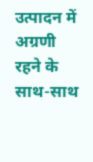उत्पादन में अग्रणी रहने के साथ-साथ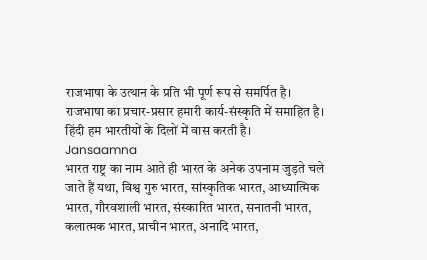राजभाषा के उत्थान के प्रति भी पूर्ण रूप से समर्पित है। राजभाषा का प्रचार-प्रसार हमारी कार्य-संस्कृति में समाहित है। हिंदी हम भारतीयों के दिलों में वास करती है।
Jansaamna
भारत राष्ट्र का नाम आते ही भारत के अनेक उपनाम जुड़ते चले जाते हैं यथा, विश्व गुरु भारत, सांस्कृतिक भारत, आध्यात्मिक भारत, गौरवशाली भारत, संस्कारित भारत, सनातनी भारत, कलात्मक भारत, प्राचीन भारत, अनादि भारत,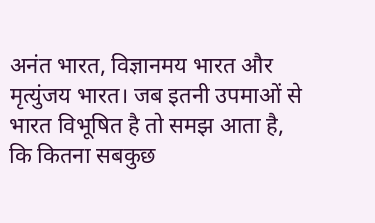अनंत भारत, विज्ञानमय भारत और मृत्युंजय भारत। जब इतनी उपमाओं से भारत विभूषित है तो समझ आता है, कि कितना सबकुछ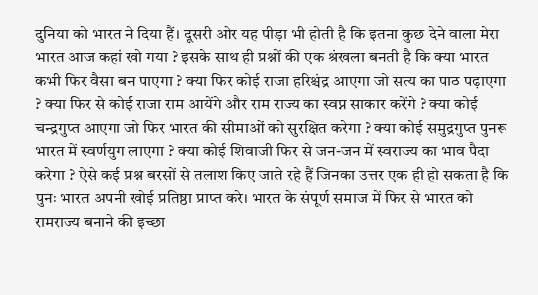दुनिया को भारत ने दिया हैं। दूसरी ओर यह पीड़ा भी होती है कि इतना कुछ देने वाला मेरा भारत आज कहां खो गया ? इसके साथ ही प्रश्नों की एक श्रंखला बनती है कि क्या भारत कभी फिर वैसा बन पाएगा ? क्या फिर कोई राजा हरिश्चंद्र आएगा जो सत्य का पाठ पढ़ाएगा ? क्या फिर से कोई राजा राम आयेंगे और राम राज्य का स्वप्न साकार करेंगे ? क्या कोई चन्द्रगुप्त आएगा जो फिर भारत की सीमाओं को सुरक्षित करेगा ? क्या कोई समुद्रगुप्त पुनरू भारत में स्वर्णयुग लाएगा ? क्या कोई शिवाजी फिर से जन-जन में स्वराज्य का भाव पैदा करेगा ? ऐसे कई प्रश्न बरसों से तलाश किए जाते रहे हैं जिनका उत्तर एक ही हो सकता है कि पुनः भारत अपनी खोई प्रतिष्ठा प्राप्त करे। भारत के संपूर्ण समाज में फिर से भारत को रामराज्य बनाने की इच्छा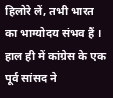हिलोरे लें, तभी भारत का भाग्योदय संभव हैं ।
हाल ही में कांग्रेस के एक पूर्व सांसद ने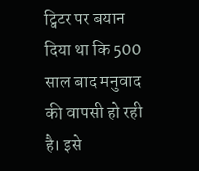ट्विटर पर बयान दिया था कि 500 साल बाद मनुवाद की वापसी हो रही है। इसे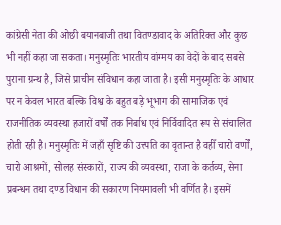कांग्रेसी नेता की ओछी बयानबाजी तथा वितण्डावाद के अतिरिक्त और कुछ भी नहीं कहा जा सकता। मनुस्मृतिः भारतीय वांग्मय का वेदों के बाद सबसे पुराना ग्रन्थ है, जिसे प्राचीन संविधान कहा जाता है। इसी मनुस्मृतिः के आधार पर न केवल भारत बल्कि विश्व के बहुत बड़े भूभाग की सामाजिक एवं राजनीतिक व्यवस्था हजारों वर्षों तक निर्बाध एवं निर्विवादित रूप से संचालित होती रही है। मनुस्मृतिः में जहाँ सृष्टि की उत्त्पति का वृतान्त है वहीँ चारो वर्णों, चारो आश्रमों, सोलह संस्कारों, राज्य की व्यवस्था, राजा के कर्तव्य, सेना प्रबन्धन तथा दण्ड विधान की सकारण नियमावली भी वर्णित है। इसमें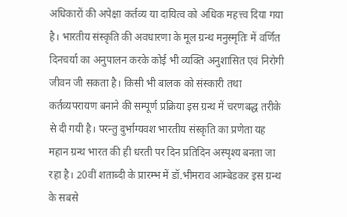अधिकारों की अपेक्षा कर्तव्य या दायित्व को अधिक महत्त्व दिया गया है। भारतीय संस्कृति की अवधारणा के मूल ग्रन्थ मनुस्मृतिः में वर्णित दिनचर्या का अनुपालन करके कोई भी व्यक्ति अनुशासित एवं निरोगी जीवन जी सकता है। किसी भी बालक को संस्कारी तथा कर्तव्यपरायण बनाने की सम्पूर्ण प्रक्रिया इस ग्रन्थ में चरणबद्ध तरीके से दी गयी है। परन्तु दुर्भाग्यवश भारतीय संस्कृति का प्रणेता यह महान ग्रन्थ भारत की ही धरती पर दिन प्रतिदिन अस्पृश्य बनता जा रहा है। 20वीं शताब्दी के प्रारम्भ में डॉ.भीमराव आम्बेडकर इस ग्रन्थ के सबसे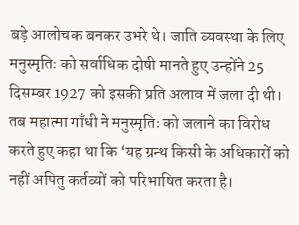बड़े आलोचक बनकर उभरे थे। जाति व्यवस्था के लिए मनुस्मृतिः को सर्वाधिक दोषी मानते हुए उन्होंने 25 दिसम्बर 1927 को इसकी प्रति अलाव में जला दी थी। तब महात्मा गाँधी ने मनुस्मृतिः को जलाने का विरोध करते हुए कहा था कि ‘यह ग्रन्थ किसी के अधिकारों को नहीं अपितु कर्तव्यों को परिभाषित करता है।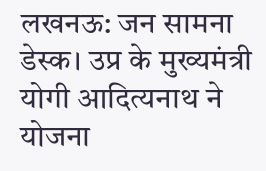लखनऊ: जन सामना डेस्क। उप्र के मुख्यमंत्री योगी आदित्यनाथ ने योजना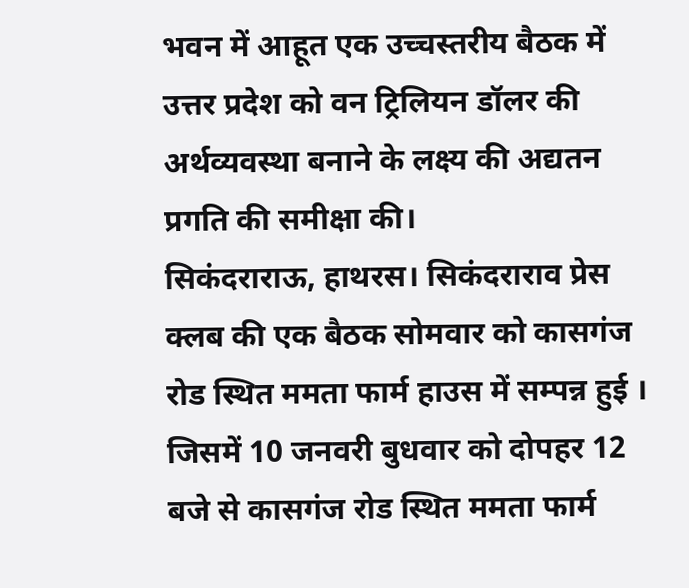भवन में आहूत एक उच्चस्तरीय बैठक में उत्तर प्रदेश को वन ट्रिलियन डॉलर की अर्थव्यवस्था बनाने के लक्ष्य की अद्यतन प्रगति की समीक्षा की।
सिकंदराराऊ, हाथरस। सिकंदराराव प्रेस क्लब की एक बैठक सोमवार को कासगंज रोड स्थित ममता फार्म हाउस में सम्पन्न हुई । जिसमें 10 जनवरी बुधवार को दोपहर 12 बजे से कासगंज रोड स्थित ममता फार्म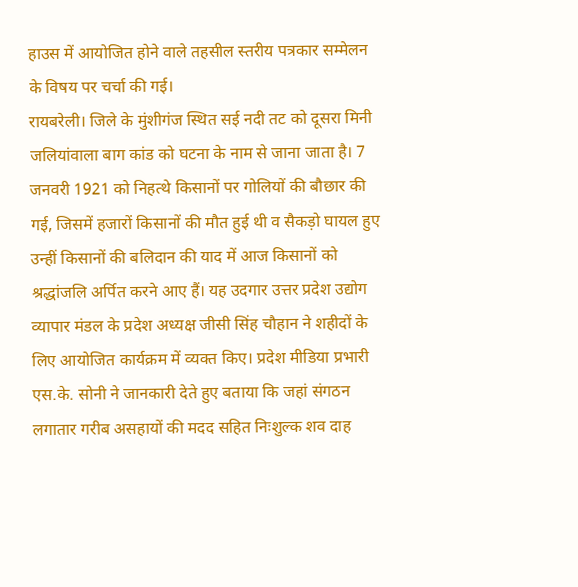हाउस में आयोजित होने वाले तहसील स्तरीय पत्रकार सम्मेलन के विषय पर चर्चा की गई।
रायबरेली। जिले के मुंशीगंज स्थित सई नदी तट को दूसरा मिनी जलियांवाला बाग कांड को घटना के नाम से जाना जाता है। 7 जनवरी 1921 को निहत्थे किसानों पर गोलियों की बौछार की गई, जिसमें हजारों किसानों की मौत हुई थी व सैकड़ो घायल हुए उन्हीं किसानों की बलिदान की याद में आज किसानों को श्रद्धांजलि अर्पित करने आए हैं। यह उदगार उत्तर प्रदेश उद्योग व्यापार मंडल के प्रदेश अध्यक्ष जीसी सिंह चौहान ने शहीदों के लिए आयोजित कार्यक्रम में व्यक्त किए। प्रदेश मीडिया प्रभारी एस.के. सोनी ने जानकारी देते हुए बताया कि जहां संगठन लगातार गरीब असहायों की मदद सहित निःशुल्क शव दाह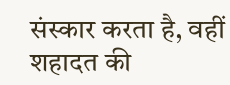संस्कार करता है, वहीं शहादत की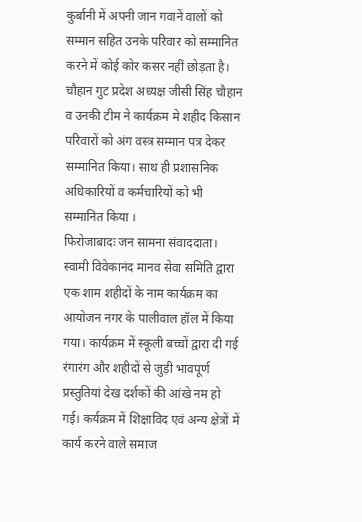कुर्बानी में अपनी जान गवानें वालों को सम्मान सहित उनके परिवार को सम्मानित करने में कोई कोर कसर नहीं छोड़ता है। चौहान गुट प्रदेश अध्यक्ष जीसी सिंह चौहान व उनकी टीम ने कार्यक्रम मे शहीद किसान परिवारों को अंग वस्त्र सम्मान पत्र देकर सम्मानित किया। साथ ही प्रशासनिक अधिकारियों व कर्मचारियों को भी सम्मानित किया ।
फिरोजाबादः जन सामना संवाददाता। स्वामी विवेकानंद मानव सेवा समिति द्वारा एक शाम शहीदों के नाम कार्यक्रम का आयोजन नगर के पालीवाल हॉल में किया गया। कार्यक्रम में स्कूली बच्चों द्वारा दी गई रंगारंग और शहीदों से जुड़ी भावपूर्ण प्रस्तुतियां देख दर्शकों की आंखे नम हो गई। कर्यक्रम में शिक्षाविद एवं अन्य क्षेत्रों में कार्य करने वाले समाज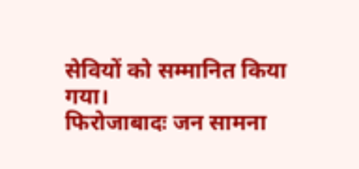सेवियों को सम्मानित किया गया।
फिरोजाबादः जन सामना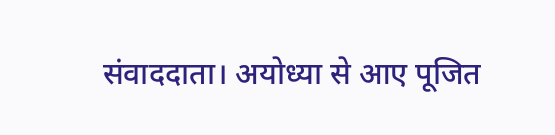संवाददाता। अयोध्या से आए पूजित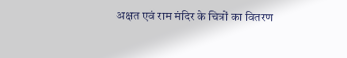अक्षत एवं राम मंदिर के चित्रों का वितरण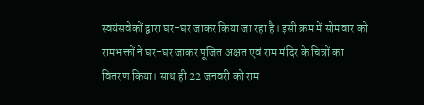स्वयंसवेकों द्वारा घर-घर जाकर किया जा रहा है। इसी क्रम में सोमवार को रामभक्तों ने घर-घर जाकर पूजित अक्षत एवं राम मंदिर के चित्रों का वितरण किया। साथ ही 22 जनवरी को राम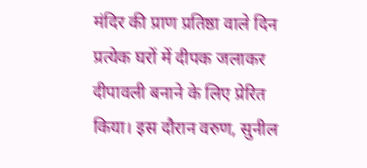मंदिर की प्राण प्रतिष्ठा वाले दिन प्रत्येक घरों में दीपक जलाकर दीपावली बनाने के लिए प्रेरित किया। इस दौरान वरुण, सुनील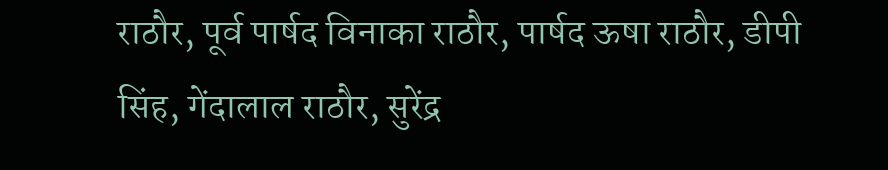राठौर, पूर्व पार्षद विनाका राठौर, पार्षद ऊषा राठौर, डीपी सिंह, गेंदालाल राठौर, सुरेंद्र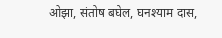ओझा, संतोष बघेल, घनश्याम दास,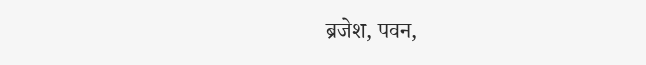ब्रजेश, पवन,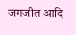जगजीत आदि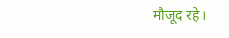मौजूद रहे।